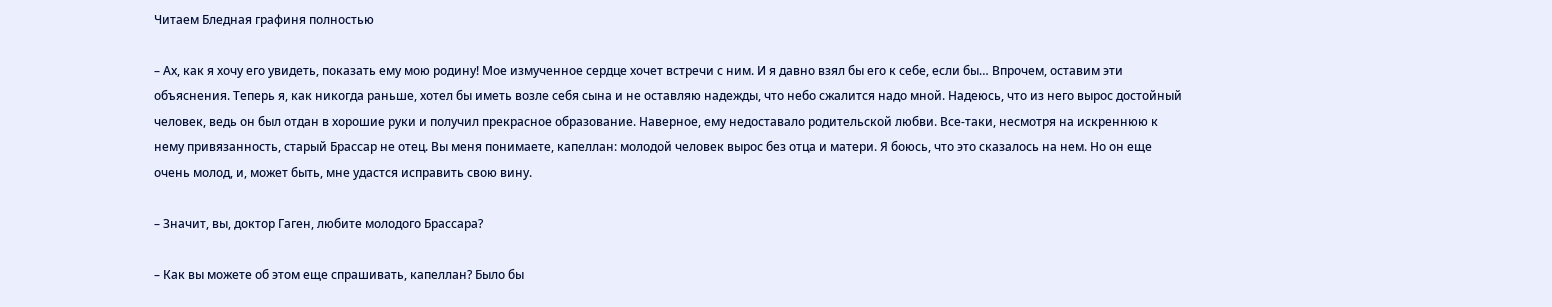Читаем Бледная графиня полностью

– Ах, как я хочу его увидеть, показать ему мою родину! Мое измученное сердце хочет встречи с ним. И я давно взял бы его к себе, если бы… Впрочем, оставим эти объяснения. Теперь я, как никогда раньше, хотел бы иметь возле себя сына и не оставляю надежды, что небо сжалится надо мной. Надеюсь, что из него вырос достойный человек, ведь он был отдан в хорошие руки и получил прекрасное образование. Наверное, ему недоставало родительской любви. Все-таки, несмотря на искреннюю к нему привязанность, старый Брассар не отец. Вы меня понимаете, капеллан: молодой человек вырос без отца и матери. Я боюсь, что это сказалось на нем. Но он еще очень молод, и, может быть, мне удастся исправить свою вину.

– Значит, вы, доктор Гаген, любите молодого Брассара?

– Как вы можете об этом еще спрашивать, капеллан? Было бы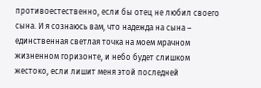противоестественно, если бы отец не любил своего сына. И я сознаюсь вам, что надежда на сына – единственная светлая точка на моем мрачном жизненном горизонте, и небо будет слишком жестоко, если лишит меня этой последней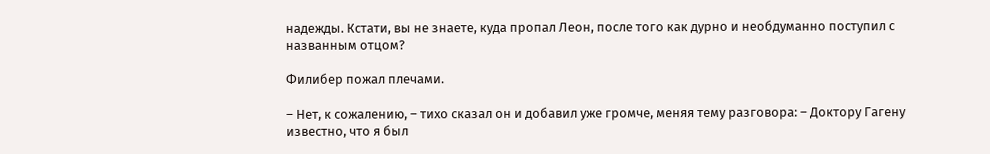надежды. Кстати, вы не знаете, куда пропал Леон, после того как дурно и необдуманно поступил с названным отцом?

Филибер пожал плечами.

– Нет, к сожалению, – тихо сказал он и добавил уже громче, меняя тему разговора: – Доктору Гагену известно, что я был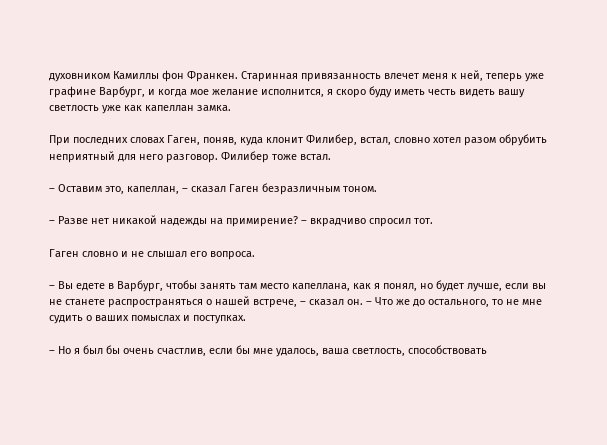духовником Камиллы фон Франкен. Старинная привязанность влечет меня к ней, теперь уже графине Варбург, и когда мое желание исполнится, я скоро буду иметь честь видеть вашу светлость уже как капеллан замка.

При последних словах Гаген, поняв, куда клонит Филибер, встал, словно хотел разом обрубить неприятный для него разговор. Филибер тоже встал.

– Оставим это, капеллан, – сказал Гаген безразличным тоном.

– Разве нет никакой надежды на примирение? – вкрадчиво спросил тот.

Гаген словно и не слышал его вопроса.

– Вы едете в Варбург, чтобы занять там место капеллана, как я понял, но будет лучше, если вы не станете распространяться о нашей встрече, – сказал он. – Что же до остального, то не мне судить о ваших помыслах и поступках.

– Но я был бы очень счастлив, если бы мне удалось, ваша светлость, способствовать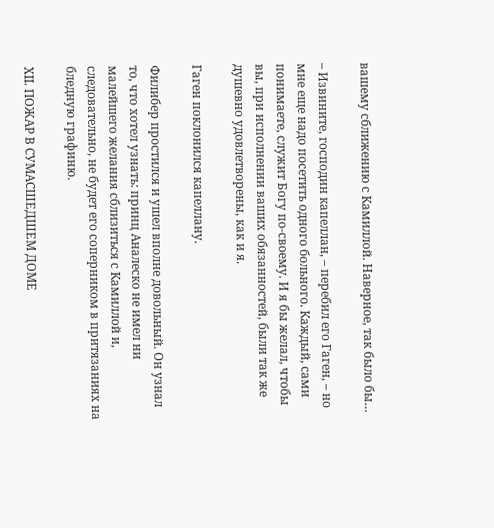вашему сближению с Камиллой. Наверное, так было бы…

– Извините, господин капеллан, – перебил его Гаген, – но мне еще надо посетить одного больного. Каждый, сами понимаете, служит Богу по-своему. И я бы желал, чтобы вы, при исполнении ваших обязанностей, были так же душевно удовлетворены, как и я.

Гаген поклонился капеллану.

Филибер простился и ушел вполне довольный. Он узнал то, что хотел узнать: принц Аналеско не имел ни малейшего желания сблизиться с Камиллой и, следовательно, не будет его соперником в притязаниях на бледную графиню.

ХII. ПОЖАР В СУМАСШЕДШЕМ ДОМЕ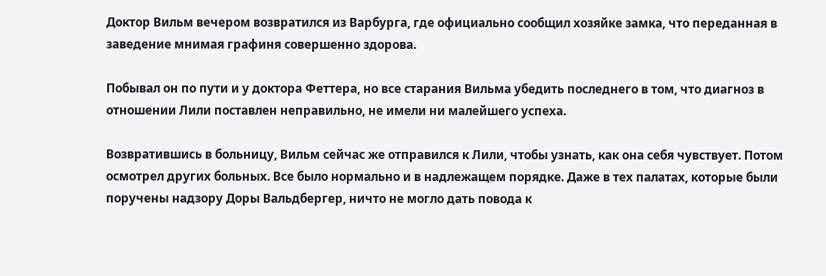Доктор Вильм вечером возвратился из Варбурга, где официально сообщил хозяйке замка, что переданная в заведение мнимая графиня совершенно здорова.

Побывал он по пути и у доктора Феттера, но все старания Вильма убедить последнего в том, что диагноз в отношении Лили поставлен неправильно, не имели ни малейшего успеха.

Возвратившись в больницу, Вильм сейчас же отправился к Лили, чтобы узнать, как она себя чувствует. Потом осмотрел других больных. Все было нормально и в надлежащем порядке. Даже в тех палатах, которые были поручены надзору Доры Вальдбергер, ничто не могло дать повода к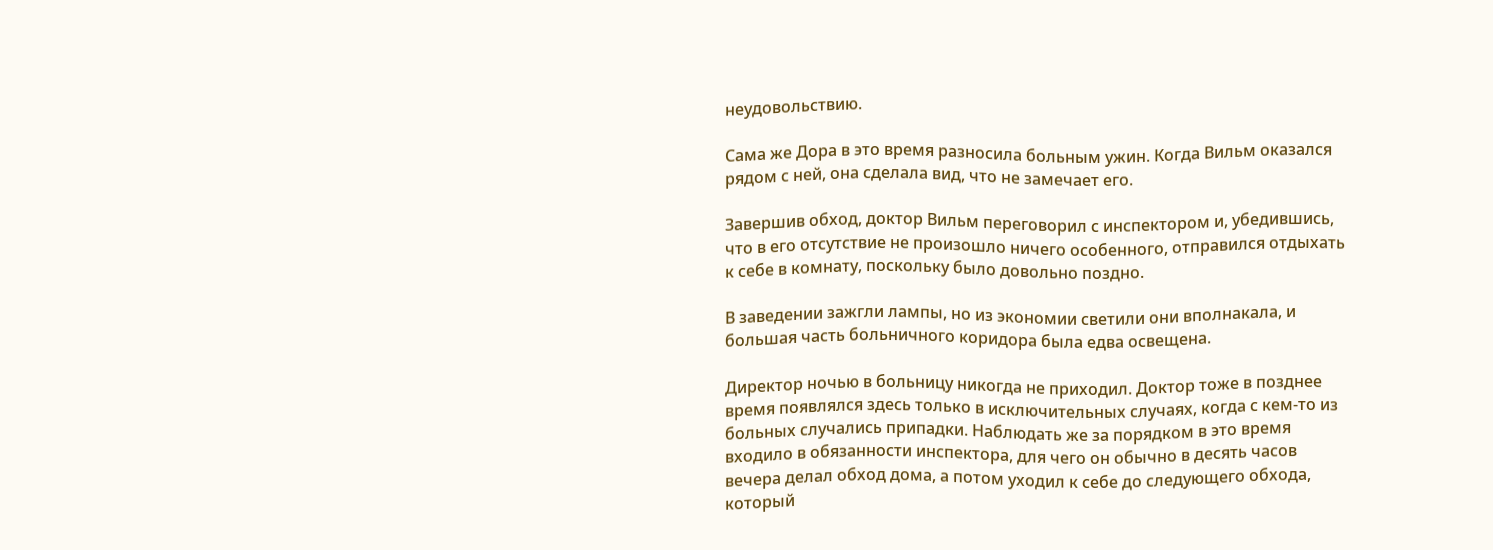неудовольствию.

Сама же Дора в это время разносила больным ужин. Когда Вильм оказался рядом с ней, она сделала вид, что не замечает его.

Завершив обход, доктор Вильм переговорил с инспектором и, убедившись, что в его отсутствие не произошло ничего особенного, отправился отдыхать к себе в комнату, поскольку было довольно поздно.

В заведении зажгли лампы, но из экономии светили они вполнакала, и большая часть больничного коридора была едва освещена.

Директор ночью в больницу никогда не приходил. Доктор тоже в позднее время появлялся здесь только в исключительных случаях, когда с кем-то из больных случались припадки. Наблюдать же за порядком в это время входило в обязанности инспектора, для чего он обычно в десять часов вечера делал обход дома, а потом уходил к себе до следующего обхода, который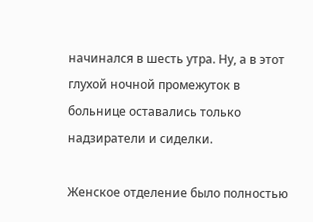начинался в шесть утра. Ну, а в этот глухой ночной промежуток в больнице оставались только надзиратели и сиделки.

Женское отделение было полностью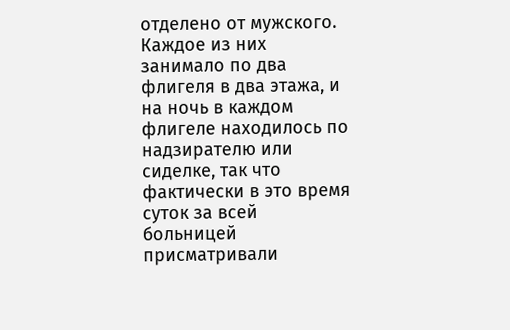отделено от мужского. Каждое из них занимало по два флигеля в два этажа, и на ночь в каждом флигеле находилось по надзирателю или сиделке, так что фактически в это время суток за всей больницей присматривали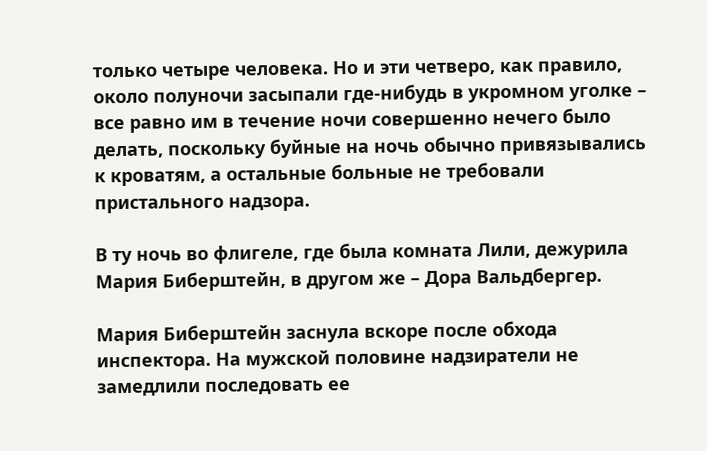только четыре человека. Но и эти четверо, как правило, около полуночи засыпали где-нибудь в укромном уголке – все равно им в течение ночи совершенно нечего было делать, поскольку буйные на ночь обычно привязывались к кроватям, а остальные больные не требовали пристального надзора.

В ту ночь во флигеле, где была комната Лили, дежурила Мария Биберштейн, в другом же – Дора Вальдбергер.

Мария Биберштейн заснула вскоре после обхода инспектора. На мужской половине надзиратели не замедлили последовать ее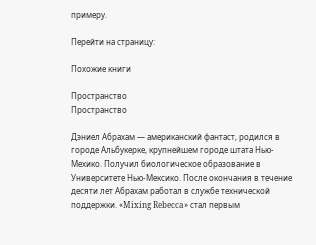примеру.

Перейти на страницу:

Похожие книги

Пространство
Пространство

Дэниел Абрахам — американский фантаст, родился в городе Альбукерке, крупнейшем городе штата Нью-Мехико. Получил биологическое образование в Университете Нью-Мексико. После окончания в течение десяти лет Абрахам работал в службе технической поддержки. «Mixing Rebecca» стал первым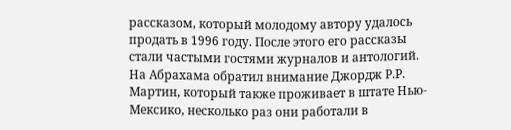рассказом, который молодому автору удалось продать в 1996 году. После этого его рассказы стали частыми гостями журналов и антологий. На Абрахама обратил внимание Джордж Р.Р. Мартин, который также проживает в штате Нью-Мексико, несколько раз они работали в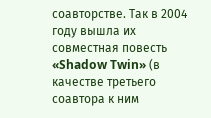соавторстве. Так в 2004 году вышла их совместная повесть «Shadow Twin» (в качестве третьего соавтора к ним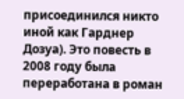присоединился никто иной как Гарднер Дозуа). Это повесть в 2008 году была переработана в роман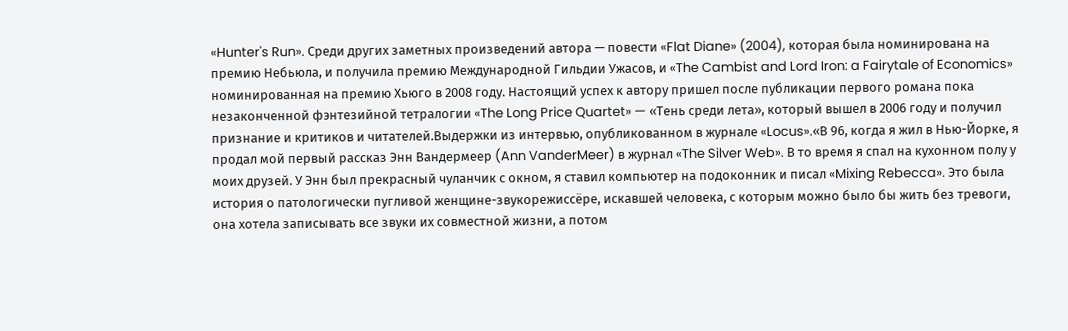«Hunter's Run». Среди других заметных произведений автора — повести «Flat Diane» (2004), которая была номинирована на премию Небьюла, и получила премию Международной Гильдии Ужасов, и «The Cambist and Lord Iron: a Fairytale of Economics» номинированная на премию Хьюго в 2008 году. Настоящий успех к автору пришел после публикации первого романа пока незаконченной фэнтезийной тетралогии «The Long Price Quartet» — «Тень среди лета», который вышел в 2006 году и получил признание и критиков и читателей.Выдержки из интервью, опубликованном в журнале «Locus».«В 96, когда я жил в Нью-Йорке, я продал мой первый рассказ Энн Вандермеер (Ann VanderMeer) в журнал «The Silver Web». В то время я спал на кухонном полу у моих друзей. У Энн был прекрасный чуланчик с окном, я ставил компьютер на подоконник и писал «Mixing Rebecca». Это была история о патологически пугливой женщине-звукорежиссёре, искавшей человека, с которым можно было бы жить без тревоги, она хотела записывать все звуки их совместной жизни, а потом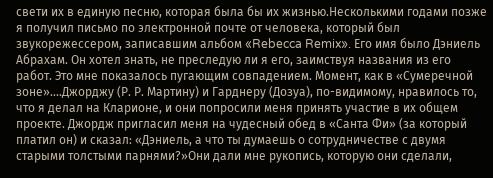свети их в единую песню, которая была бы их жизнью.Несколькими годами позже я получил письмо по электронной почте от человека, который был звукорежессером, записавшим альбом «Rebecca Remix». Его имя было Дэниель Абрахам. Он хотел знать, не преследую ли я его, заимствуя названия из его работ. Это мне показалось пугающим совпадением. Момент, как в «Сумеречной зоне»....Джорджу (Р. Р. Мартину) и Гарднеру (Дозуа), по-видимому, нравилось то, что я делал на Кларионе, и они попросили меня принять участие в их общем проекте. Джордж пригласил меня на чудесный обед в «Санта Фи» (за который платил он) и сказал: «Дэниель, а что ты думаешь о сотрудничестве с двумя старыми толстыми парнями?»Они дали мне рукопись, которую они сделали,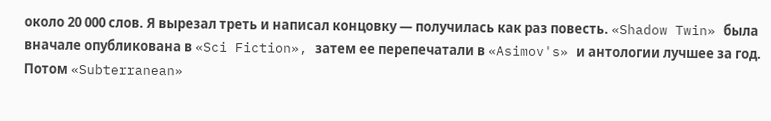около 20 000 слов. Я вырезал треть и написал концовку — получилась как раз повесть. «Shadow Twin» была вначале опубликована в «Sci Fiction», затем ее перепечатали в «Asimov's» и антологии лучшее за год. Потом «Subterranean»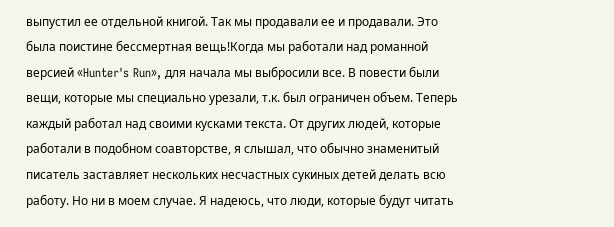выпустил ее отдельной книгой. Так мы продавали ее и продавали. Это была поистине бессмертная вещь!Когда мы работали над романной версией «Hunter's Run», для начала мы выбросили все. В повести были вещи, которые мы специально урезали, т.к. был ограничен объем. Теперь каждый работал над своими кусками текста. От других людей, которые работали в подобном соавторстве, я слышал, что обычно знаменитый писатель заставляет нескольких несчастных сукиных детей делать всю работу. Но ни в моем случае. Я надеюсь, что люди, которые будут читать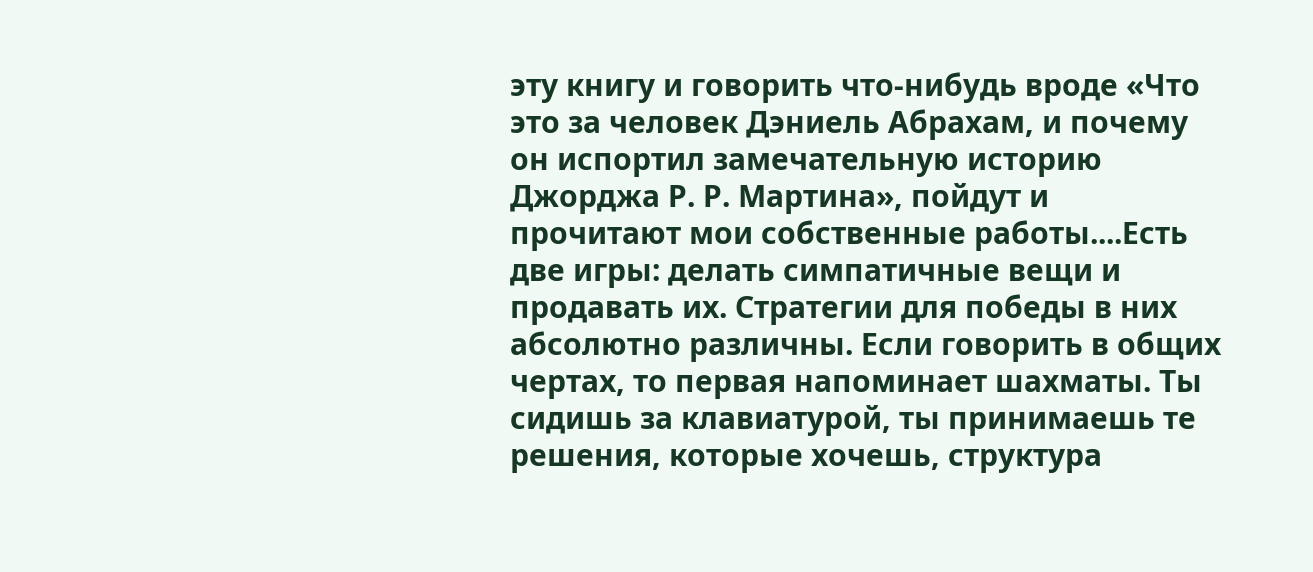эту книгу и говорить что-нибудь вроде «Что это за человек Дэниель Абрахам, и почему он испортил замечательную историю Джорджа Р. Р. Мартина», пойдут и прочитают мои собственные работы....Есть две игры: делать симпатичные вещи и продавать их. Стратегии для победы в них абсолютно различны. Если говорить в общих чертах, то первая напоминает шахматы. Ты сидишь за клавиатурой, ты принимаешь те решения, которые хочешь, структура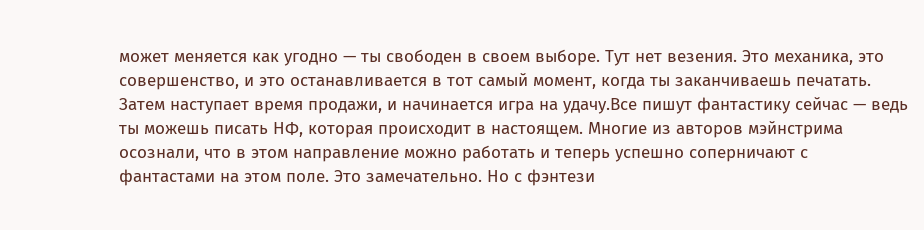может меняется как угодно — ты свободен в своем выборе. Тут нет везения. Это механика, это совершенство, и это останавливается в тот самый момент, когда ты заканчиваешь печатать. Затем наступает время продажи, и начинается игра на удачу.Все пишут фантастику сейчас — ведь ты можешь писать НФ, которая происходит в настоящем. Многие из авторов мэйнстрима осознали, что в этом направление можно работать и теперь успешно соперничают с фантастами на этом поле. Это замечательно. Но с фэнтези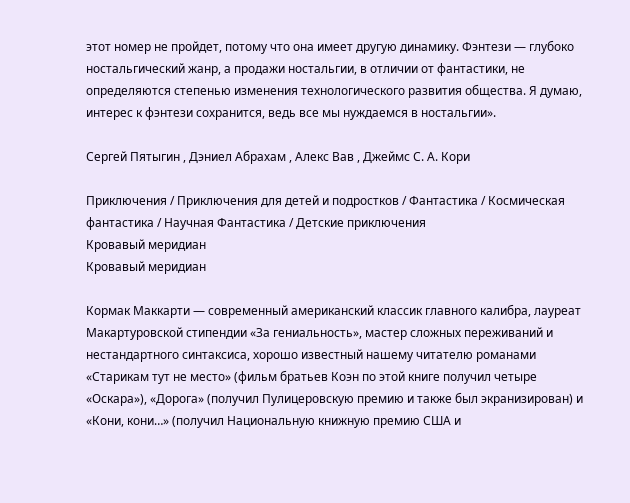этот номер не пройдет, потому что она имеет другую динамику. Фэнтези — глубоко ностальгический жанр, а продажи ностальгии, в отличии от фантастики, не определяются степенью изменения технологического развития общества. Я думаю, интерес к фэнтези сохранится, ведь все мы нуждаемся в ностальгии».

Сергей Пятыгин , Дэниел Абрахам , Алекс Вав , Джеймс С. А. Кори

Приключения / Приключения для детей и подростков / Фантастика / Космическая фантастика / Научная Фантастика / Детские приключения
Кровавый меридиан
Кровавый меридиан

Кормак Маккарти — современный американский классик главного калибра, лауреат Макартуровской стипендии «За гениальность», мастер сложных переживаний и нестандартного синтаксиса, хорошо известный нашему читателю романами «Старикам тут не место» (фильм братьев Коэн по этой книге получил четыре «Оскара»), «Дорога» (получил Пулицеровскую премию и также был экранизирован) и «Кони, кони…» (получил Национальную книжную премию США и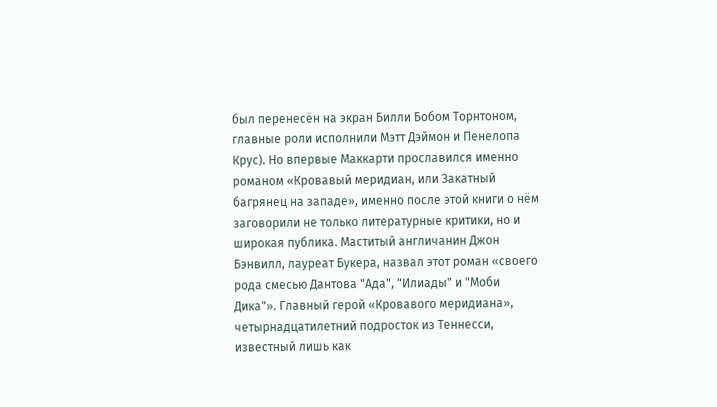был перенесён на экран Билли Бобом Торнтоном, главные роли исполнили Мэтт Дэймон и Пенелопа Крус). Но впервые Маккарти прославился именно романом «Кровавый меридиан, или Закатный багрянец на западе», именно после этой книги о нём заговорили не только литературные критики, но и широкая публика. Маститый англичанин Джон Бэнвилл, лауреат Букера, назвал этот роман «своего рода смесью Дантова "Ада", "Илиады" и "Моби Дика"». Главный герой «Кровавого меридиана», четырнадцатилетний подросток из Теннесси, известный лишь как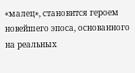«малец», становится героем новейшего эпоса, основанного на реальных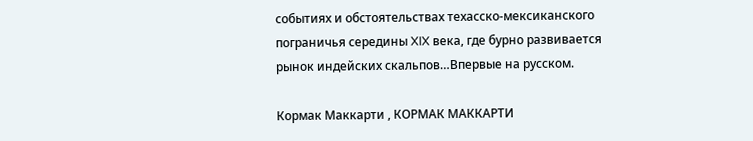событиях и обстоятельствах техасско-мексиканского пограничья середины XIX века, где бурно развивается рынок индейских скальпов…Впервые на русском.

Кормак Маккарти , КОРМАК МАККАРТИ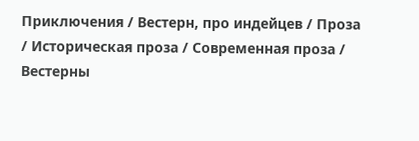Приключения / Вестерн, про индейцев / Проза / Историческая проза / Современная проза / Вестерны